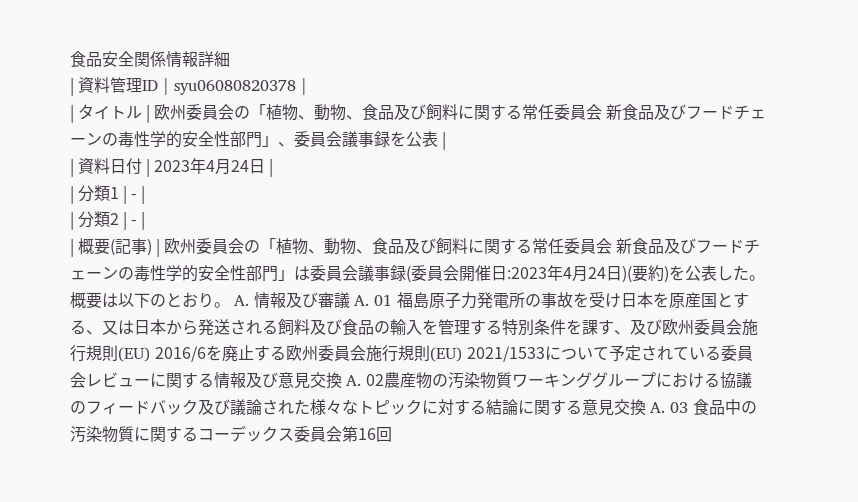食品安全関係情報詳細
| 資料管理ID | syu06080820378 |
| タイトル | 欧州委員会の「植物、動物、食品及び飼料に関する常任委員会 新食品及びフードチェーンの毒性学的安全性部門」、委員会議事録を公表 |
| 資料日付 | 2023年4月24日 |
| 分類1 | - |
| 分類2 | - |
| 概要(記事) | 欧州委員会の「植物、動物、食品及び飼料に関する常任委員会 新食品及びフードチェーンの毒性学的安全性部門」は委員会議事録(委員会開催日:2023年4月24日)(要約)を公表した。概要は以下のとおり。 A. 情報及び審議 A. 01 福島原子力発電所の事故を受け日本を原産国とする、又は日本から発送される飼料及び食品の輸入を管理する特別条件を課す、及び欧州委員会施行規則(EU) 2016/6を廃止する欧州委員会施行規則(EU) 2021/1533について予定されている委員会レビューに関する情報及び意見交換 A. 02農産物の汚染物質ワーキンググループにおける協議のフィードバック及び議論された様々なトピックに対する結論に関する意見交換 A. 03 食品中の汚染物質に関するコーデックス委員会第16回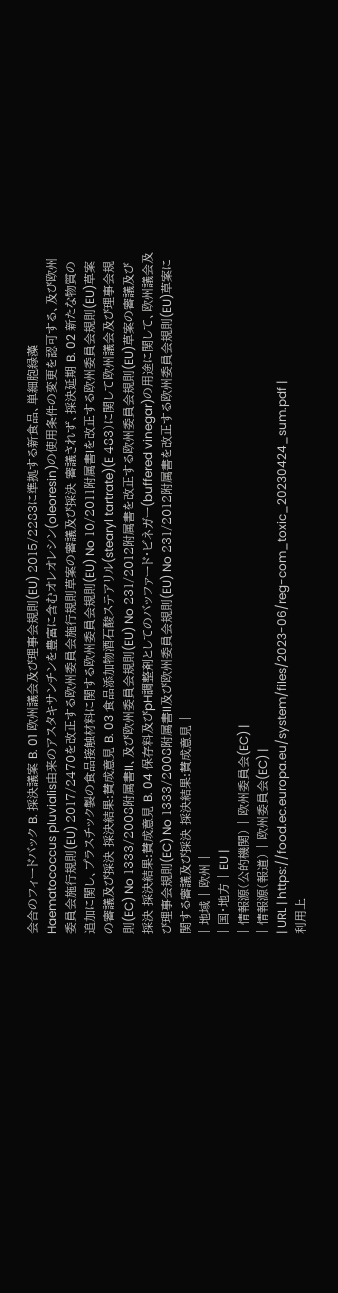会合のフィードバック B. 採決議案 B. 01 欧州議会及び理事会規則(EU) 2015/2283に準拠する新食品、単細胞緑藻Haematococcus pluvialis由来のアスタキサンチンを豊富に含むオレオレシン(oleoresin)の使用条件の変更を認可する、及び欧州委員会施行規則(EU) 2017/2470を改正する欧州委員会施行規則草案の審議及び採決 審議されず、採決延期 B. 02 新たな物質の追加に関し、プラスチック製の食品接触材料に関する欧州委員会規則(EU) No 10/2011附属書Iを改正する欧州委員会規則(EU)草案の審議及び採決 採決結果:賛成意見 B. 03 食品添加物酒石酸ステアリル(stearyl tartrate)(E 483)に関して欧州議会及び理事会規則(EC) No 1333/2008附属書II、及び欧州委員会規則(EU) No 231/2012附属書を改正する欧州委員会規則(EU)草案の審議及び採決 採決結果:賛成意見 B. 04 保存料及びpH調整剤としてのバッファード・ビネガー(buffered vinegar)の用途に関して、欧州議会及び理事会規則(EC) No 1333/2008附属書II及び欧州委員会規則(EU) No 231/2012附属書を改正する欧州委員会規則(EU)草案に関する審議及び採決 採決結果:賛成意見 |
| 地域 | 欧州 |
| 国・地方 | EU |
| 情報源(公的機関) | 欧州委員会(EC) |
| 情報源(報道) | 欧州委員会(EC) |
| URL | https://food.ec.europa.eu/system/files/2023-06/reg-com_toxic_20230424_sum.pdf |
利用上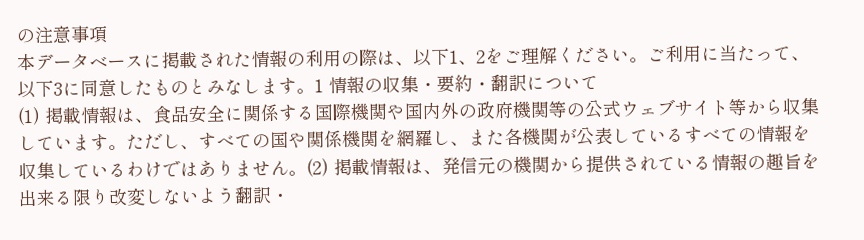の注意事項
本データベースに掲載された情報の利用の際は、以下1、2をご理解ください。ご利用に当たって、以下3に同意したものとみなします。1 情報の収集・要約・翻訳について
(1) 掲載情報は、食品安全に関係する国際機関や国内外の政府機関等の公式ウェブサイト等から収集しています。ただし、すべての国や関係機関を網羅し、また各機関が公表しているすべての情報を収集しているわけではありません。(2) 掲載情報は、発信元の機関から提供されている情報の趣旨を出来る限り改変しないよう翻訳・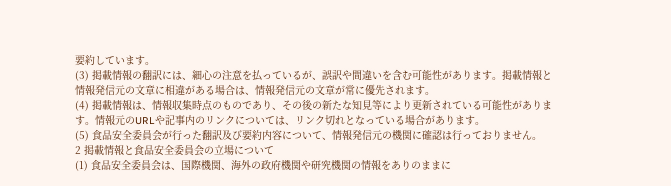要約しています。
(3) 掲載情報の翻訳には、細心の注意を払っているが、誤訳や間違いを含む可能性があります。掲載情報と情報発信元の文章に相違がある場合は、情報発信元の文章が常に優先されます。
(4) 掲載情報は、情報収集時点のものであり、その後の新たな知見等により更新されている可能性があります。情報元のURLや記事内のリンクについては、リンク切れとなっている場合があります。
(5) 食品安全委員会が行った翻訳及び要約内容について、情報発信元の機関に確認は行っておりません。
2 掲載情報と食品安全委員会の立場について
(1) 食品安全委員会は、国際機関、海外の政府機関や研究機関の情報をありのままに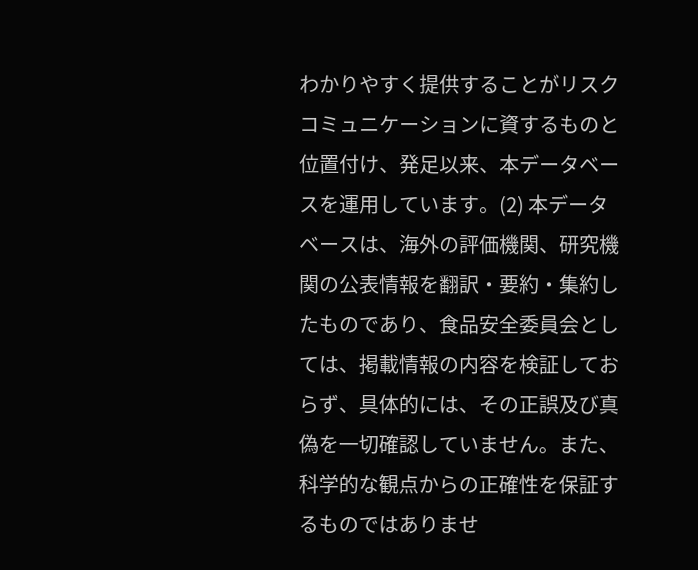わかりやすく提供することがリスクコミュニケーションに資するものと位置付け、発足以来、本データベースを運用しています。(2) 本データベースは、海外の評価機関、研究機関の公表情報を翻訳・要約・集約したものであり、食品安全委員会としては、掲載情報の内容を検証しておらず、具体的には、その正誤及び真偽を一切確認していません。また、科学的な観点からの正確性を保証するものではありませ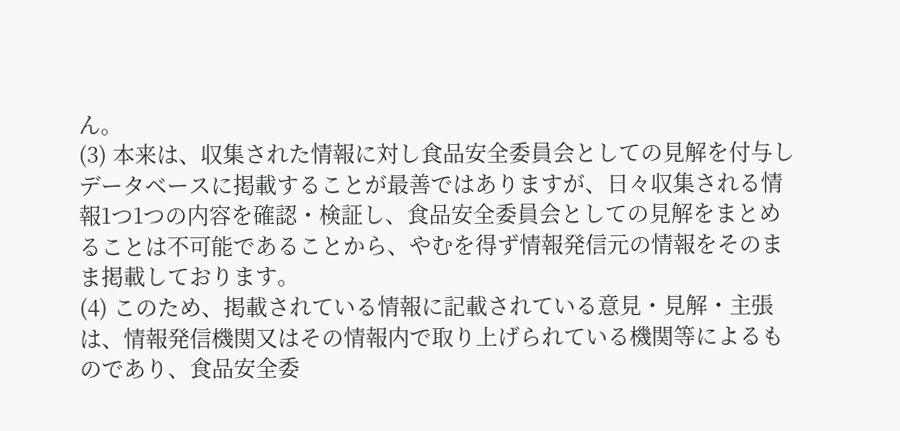ん。
(3) 本来は、収集された情報に対し食品安全委員会としての見解を付与しデータベースに掲載することが最善ではありますが、日々収集される情報1つ1つの内容を確認・検証し、食品安全委員会としての見解をまとめることは不可能であることから、やむを得ず情報発信元の情報をそのまま掲載しております。
(4) このため、掲載されている情報に記載されている意見・見解・主張は、情報発信機関又はその情報内で取り上げられている機関等によるものであり、食品安全委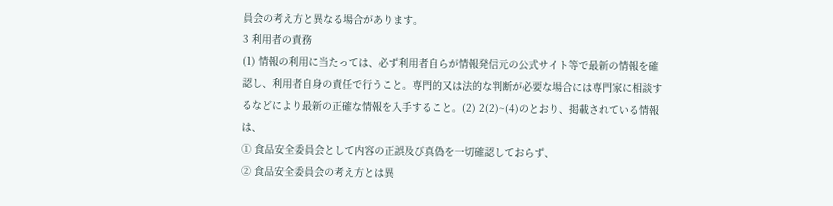員会の考え方と異なる場合があります。
3 利用者の責務
(1) 情報の利用に当たっては、必ず利用者自らが情報発信元の公式サイト等で最新の情報を確認し、利用者自身の責任で行うこと。専門的又は法的な判断が必要な場合には専門家に相談するなどにより最新の正確な情報を入手すること。(2) 2(2)~(4)のとおり、掲載されている情報は、
① 食品安全委員会として内容の正誤及び真偽を一切確認しておらず、
② 食品安全委員会の考え方とは異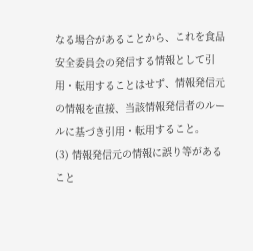なる場合があることから、これを食品安全委員会の発信する情報として引用・転用することはせず、情報発信元の情報を直接、当該情報発信者のルールに基づき引用・転用すること。
(3) 情報発信元の情報に誤り等があること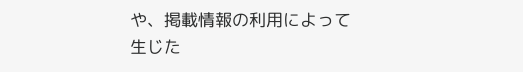や、掲載情報の利用によって生じた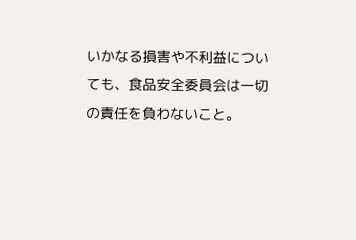いかなる損害や不利益についても、食品安全委員会は一切の責任を負わないこと。